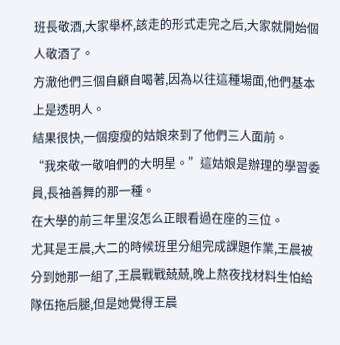班長敬酒,大家舉杯,該走的形式走完之后,大家就開始個人敬酒了。
方澈他們三個自顧自喝著,因為以往這種場面,他們基本上是透明人。
結果很快,一個瘦瘦的姑娘來到了他們三人面前。
“我來敬一敬咱們的大明星。”這姑娘是辦理的學習委員,長袖善舞的那一種。
在大學的前三年里沒怎么正眼看過在座的三位。
尤其是王晨,大二的時候班里分組完成課題作業,王晨被分到她那一組了,王晨戰戰兢兢,晚上熬夜找材料生怕給隊伍拖后腿,但是她覺得王晨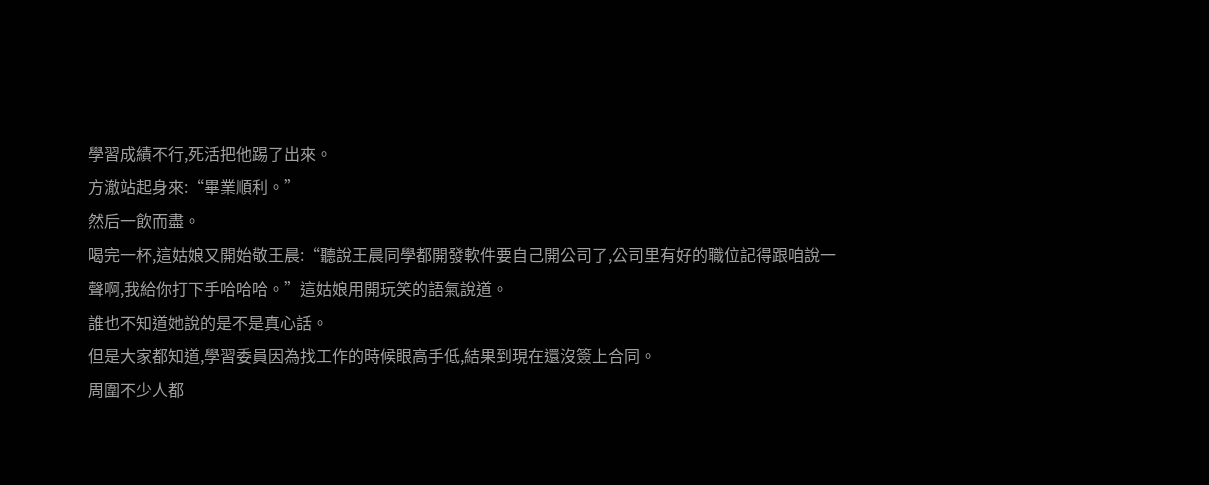學習成績不行,死活把他踢了出來。
方澈站起身來:“畢業順利。”
然后一飲而盡。
喝完一杯,這姑娘又開始敬王晨:“聽說王晨同學都開發軟件要自己開公司了,公司里有好的職位記得跟咱說一聲啊,我給你打下手哈哈哈。”這姑娘用開玩笑的語氣說道。
誰也不知道她說的是不是真心話。
但是大家都知道,學習委員因為找工作的時候眼高手低,結果到現在還沒簽上合同。
周圍不少人都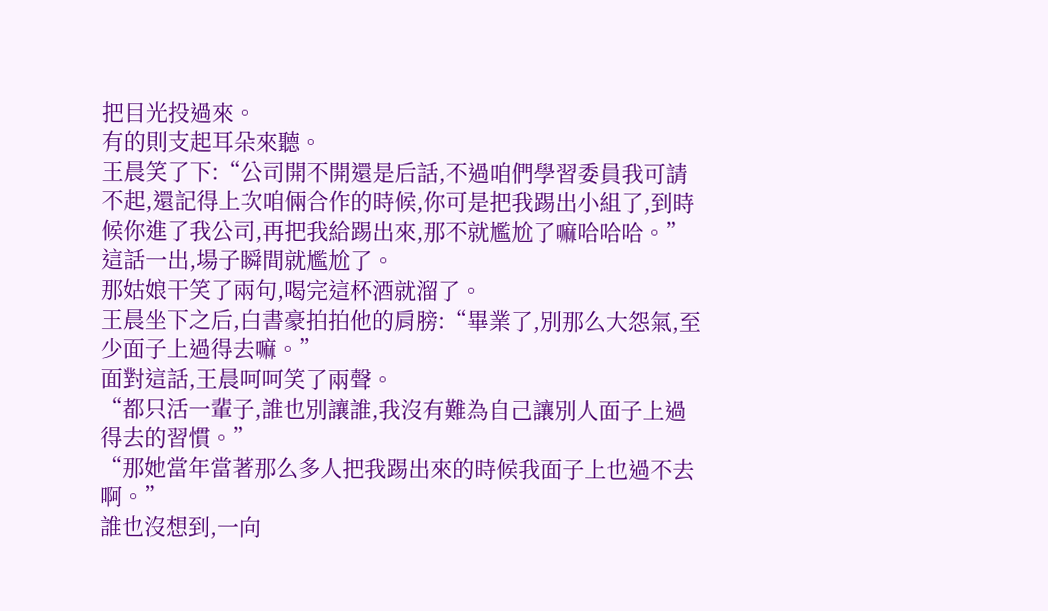把目光投過來。
有的則支起耳朵來聽。
王晨笑了下:“公司開不開還是后話,不過咱們學習委員我可請不起,還記得上次咱倆合作的時候,你可是把我踢出小組了,到時候你進了我公司,再把我給踢出來,那不就尷尬了嘛哈哈哈。”
這話一出,場子瞬間就尷尬了。
那姑娘干笑了兩句,喝完這杯酒就溜了。
王晨坐下之后,白書豪拍拍他的肩膀:“畢業了,別那么大怨氣,至少面子上過得去嘛。”
面對這話,王晨呵呵笑了兩聲。
“都只活一輩子,誰也別讓誰,我沒有難為自己讓別人面子上過得去的習慣。”
“那她當年當著那么多人把我踢出來的時候我面子上也過不去啊。”
誰也沒想到,一向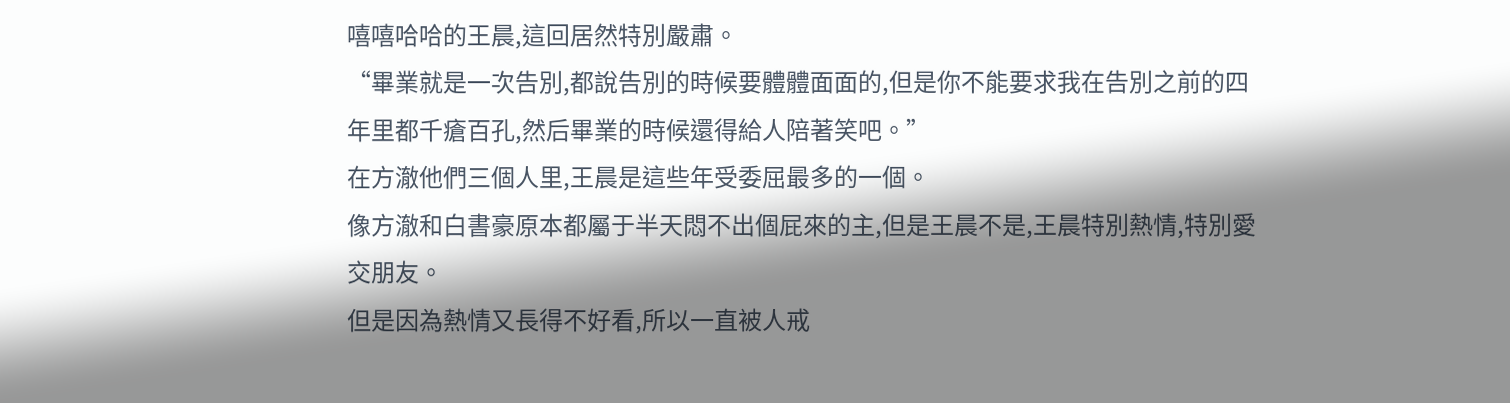嘻嘻哈哈的王晨,這回居然特別嚴肅。
“畢業就是一次告別,都說告別的時候要體體面面的,但是你不能要求我在告別之前的四年里都千瘡百孔,然后畢業的時候還得給人陪著笑吧。”
在方澈他們三個人里,王晨是這些年受委屈最多的一個。
像方澈和白書豪原本都屬于半天悶不出個屁來的主,但是王晨不是,王晨特別熱情,特別愛交朋友。
但是因為熱情又長得不好看,所以一直被人戒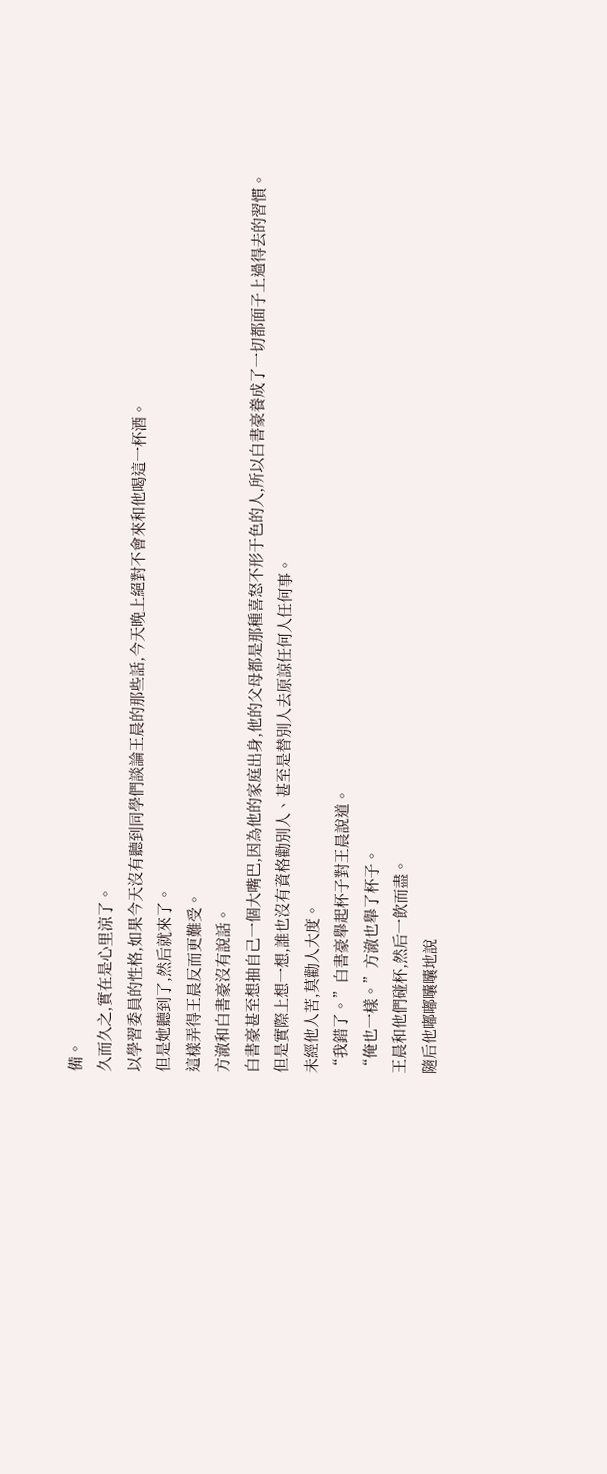備。
久而久之,實在是心里涼了。
以學習委員的性格,如果今天沒有聽到同學們談論王晨的那些話,今天晚上絕對不會來和他喝這一杯酒。
但是她聽到了,然后就來了。
這樣弄得王晨反而更難受。
方澈和白書豪沒有說話。
白書豪甚至想抽自己一個大嘴巴,因為他的家庭出身,他的父母都是那種喜怒不形于色的人,所以白書豪養成了一切都面子上過得去的習慣。
但是實際上想一想,誰也沒有資格勸別人、甚至是替別人去原諒任何人任何事。
未經他人苦,莫勸人大度。
“我錯了。”白書豪舉起杯子對王晨說道。
“俺也一樣。”方澈也舉了杯子。
王晨和他們碰杯,然后一飲而盡。
隨后他嘟嘟囔囔地說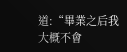道:“畢業之后我大概不會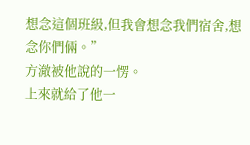想念這個班級,但我會想念我們宿舍,想念你們倆。”
方澈被他說的一愣。
上來就給了他一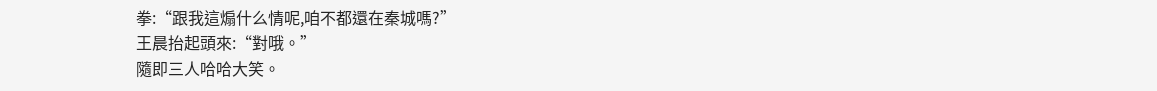拳:“跟我這煽什么情呢,咱不都還在秦城嗎?”
王晨抬起頭來:“對哦。”
隨即三人哈哈大笑。